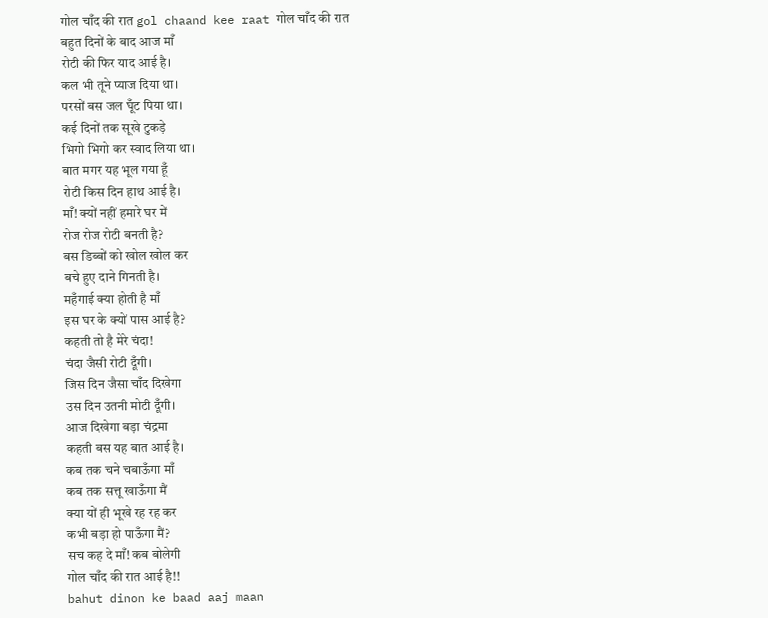गोल चाँद की रात gol chaand kee raat गोल चाँद की रात
बहुत दिनों के बाद आज माँ
रोटी की फिर याद आई है।
कल भी तूने प्याज दिया था।
परसों बस जल घूँट पिया था।
कई दिनों तक सूखे टुकड़े
भिगो भिगो कर स्वाद लिया था।
बात मगर यह भूल गया हूँ
रोटी किस दिन हाथ आई है।
माँ! क्यों नहीं हमारे घर में
रोज रोज रोटी बनती है?
बस डिब्बों को खोल खोल कर
बचे हुए दाने गिनती है।
महँगाई क्या होती है माँ
इस घर के क्यों पास आई है?
कहती तो है मेरे चंदा!
चंदा जैसी रोटी दूँगी।
जिस दिन जैसा चाँद दिखेगा
उस दिन उतनी मोटी दूँगी।
आज दिखेगा बड़ा चंद्रमा
कहती बस यह बात आई है।
कब तक चने चबाऊँगा माँ
कब तक सत्तू खाऊँगा मैं
क्या यों ही भूखे रह रह कर
कभी बड़ा हो पाऊँगा मैं?
सच कह दे माँ! कब बोलेगी
गोल चाँद की रात आई है!!
bahut dinon ke baad aaj maan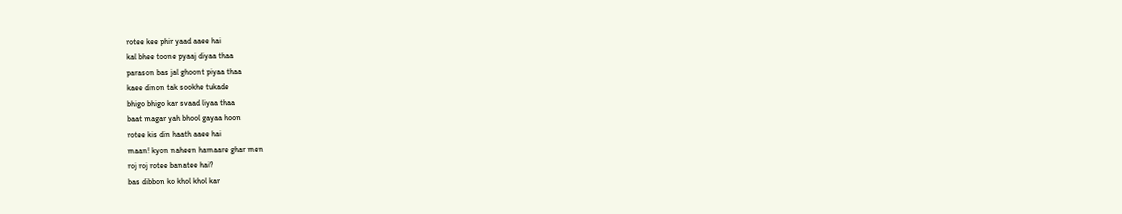rotee kee phir yaad aaee hai
kal bhee toone pyaaj diyaa thaa
parason bas jal ghoont piyaa thaa
kaee dinon tak sookhe tukade
bhigo bhigo kar svaad liyaa thaa
baat magar yah bhool gayaa hoon
rotee kis din haath aaee hai
maan! kyon naheen hamaare ghar men
roj roj rotee banatee hai?
bas dibbon ko khol khol kar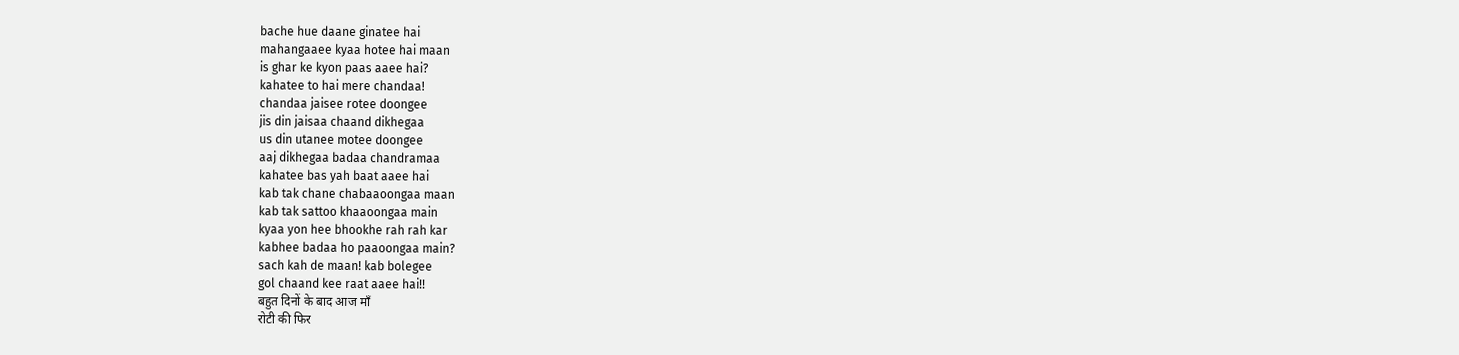bache hue daane ginatee hai
mahangaaee kyaa hotee hai maan
is ghar ke kyon paas aaee hai?
kahatee to hai mere chandaa!
chandaa jaisee rotee doongee
jis din jaisaa chaand dikhegaa
us din utanee motee doongee
aaj dikhegaa badaa chandramaa
kahatee bas yah baat aaee hai
kab tak chane chabaaoongaa maan
kab tak sattoo khaaoongaa main
kyaa yon hee bhookhe rah rah kar
kabhee badaa ho paaoongaa main?
sach kah de maan! kab bolegee
gol chaand kee raat aaee hai!!
बहुत दिनों के बाद आज माँ
रोटी की फिर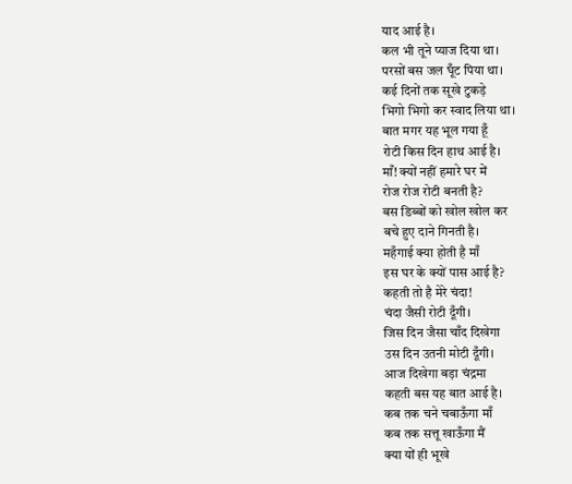याद आई है।
कल भी तूने प्याज दिया था।
परसों बस जल घूँट पिया था।
कई दिनों तक सूखे टुकड़े
भिगो भिगो कर स्वाद लिया था।
बात मगर यह भूल गया हूँ
रोटी किस दिन हाथ आई है।
माँ! क्यों नहीं हमारे घर में
रोज रोज रोटी बनती है?
बस डिब्बों को खोल खोल कर
बचे हुए दाने गिनती है।
महँगाई क्या होती है माँ
इस घर के क्यों पास आई है?
कहती तो है मेरे चंदा!
चंदा जैसी रोटी दूँगी।
जिस दिन जैसा चाँद दिखेगा
उस दिन उतनी मोटी दूँगी।
आज दिखेगा बड़ा चंद्रमा
कहती बस यह बात आई है।
कब तक चने चबाऊँगा माँ
कब तक सत्तू खाऊँगा मैं
क्या यों ही भूखे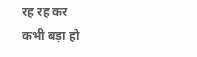रह रह कर
कभी बड़ा हो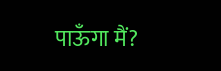पाऊँगा मैं?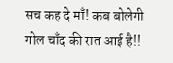सच कह दे माँ! कब बोलेगी
गोल चाँद की रात आई है!!